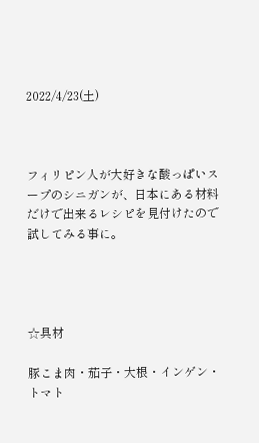2022/4/23(土)



フィリピン人が大好きな酸っぱいスープのシニガンが、日本にある材料だけで出来るレシピを見付けたので試してみる事に。




☆具材

豚こま肉・茄子・大根・インゲン・トマト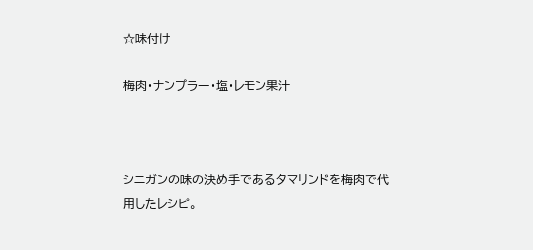☆味付け

梅肉・ナンプラー・塩・レモン果汁



シニガンの味の決め手であるタマリンドを梅肉で代用したレシピ。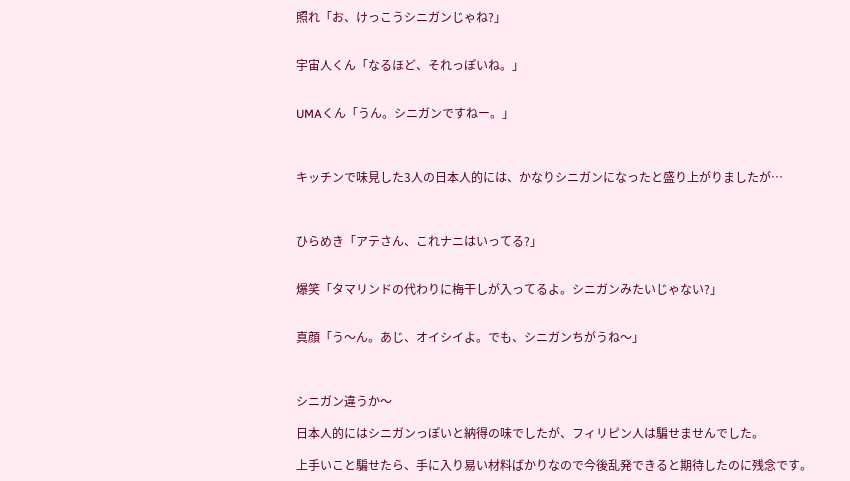照れ「お、けっこうシニガンじゃね?」


宇宙人くん「なるほど、それっぽいね。」


UMAくん「うん。シニガンですねー。」



キッチンで味見した3人の日本人的には、かなりシニガンになったと盛り上がりましたが…



ひらめき「アテさん、これナニはいってる?」


爆笑「タマリンドの代わりに梅干しが入ってるよ。シニガンみたいじゃない?」


真顔「う〜ん。あじ、オイシイよ。でも、シニガンちがうね〜」



シニガン違うか〜

日本人的にはシニガンっぽいと納得の味でしたが、フィリピン人は騙せませんでした。

上手いこと騙せたら、手に入り易い材料ばかりなので今後乱発できると期待したのに残念です。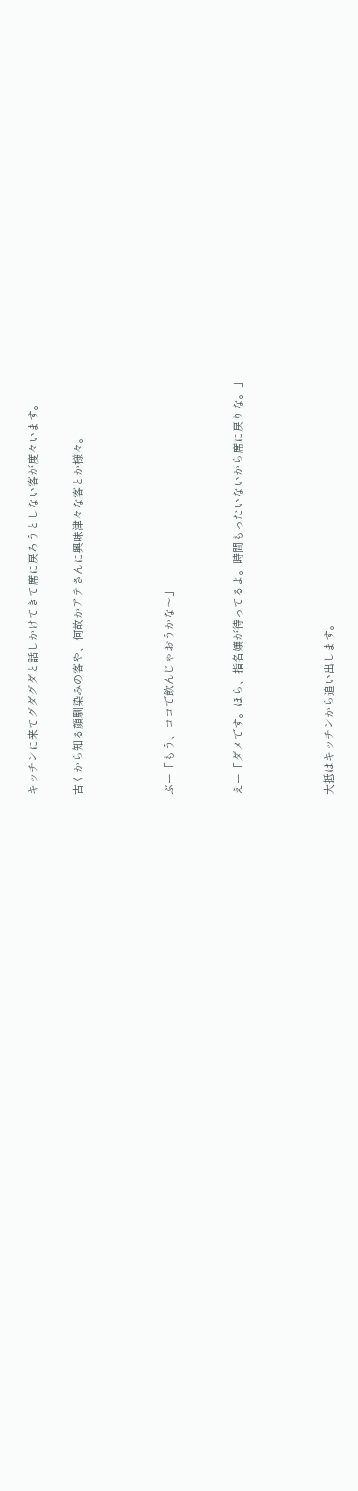キッチンに来てグダグダと話しかけてきて席に戻ろうとしない客が度々います。

古くから知る顔馴染みの客や、何故かアテさんに興味津々な客とか様々。



ぶー「もう、ココで飲んじゃおうかな〜」


えー「ダメです。ほら、指名嬢が待ってるよ。時間もったいないから席に戻りな。」



大抵はキッチンから追い出します。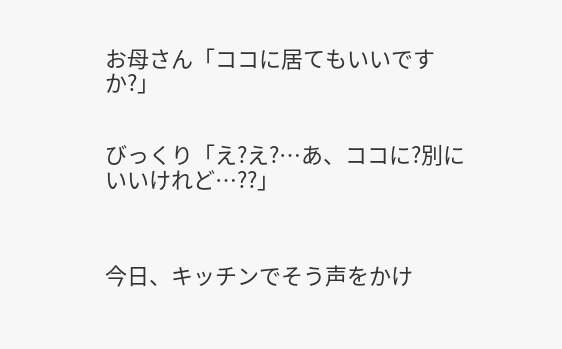お母さん「ココに居てもいいですか?」


びっくり「え?え?…あ、ココに?別にいいけれど…??」



今日、キッチンでそう声をかけ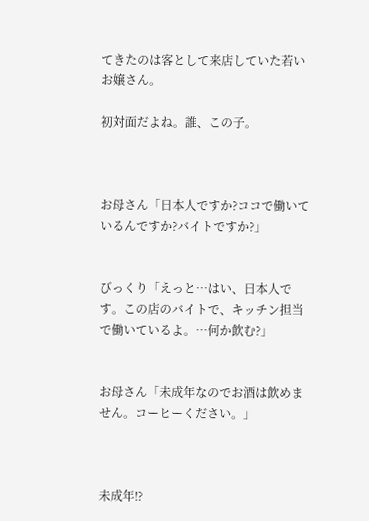てきたのは客として来店していた若いお嬢さん。

初対面だよね。誰、この子。



お母さん「日本人ですか?ココで働いているんですか?バイトですか?」


びっくり「えっと…はい、日本人です。この店のバイトで、キッチン担当で働いているよ。…何か飲む?」


お母さん「未成年なのでお酒は飲めません。コーヒーください。」



未成年⁉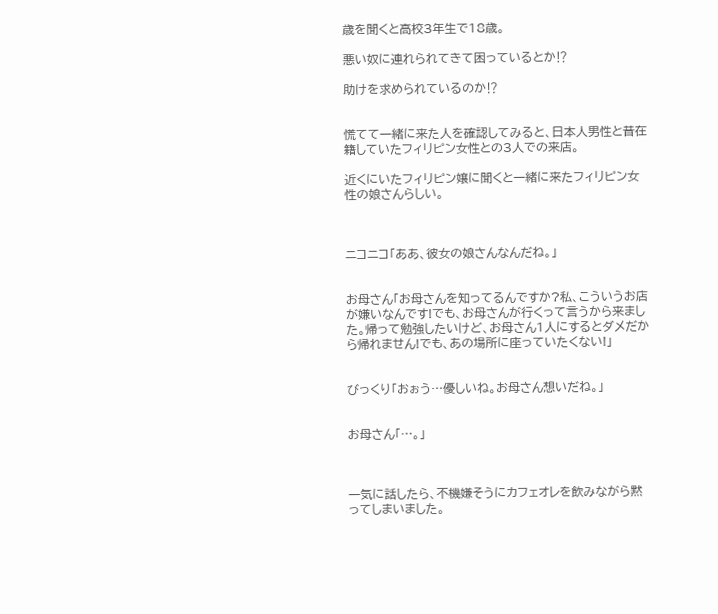歳を聞くと高校3年生で18歳。

悪い奴に連れられてきて困っているとか⁉

助けを求められているのか⁉


慌てて一緒に来た人を確認してみると、日本人男性と昔在籍していたフィリピン女性との3人での来店。

近くにいたフィリピン嬢に聞くと一緒に来たフィリピン女性の娘さんらしい。



ニコニコ「ああ、彼女の娘さんなんだね。」


お母さん「お母さんを知ってるんですか?私、こういうお店が嫌いなんです!でも、お母さんが行くって言うから来ました。帰って勉強したいけど、お母さん1人にするとダメだから帰れません!でも、あの場所に座っていたくない!」


びっくり「おぉう…優しいね。お母さん想いだね。」


お母さん「…。」



一気に話したら、不機嫌そうにカフェオレを飲みながら黙ってしまいました。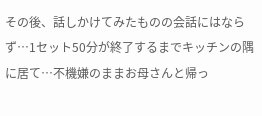その後、話しかけてみたものの会話にはならず…1セット50分が終了するまでキッチンの隅に居て…不機嫌のままお母さんと帰っ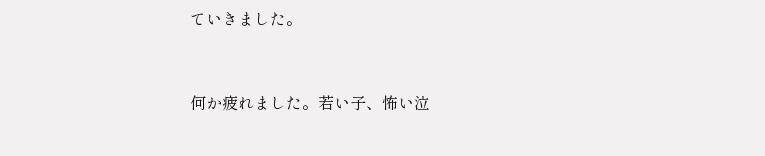ていきました。



何か疲れました。若い子、怖い泣